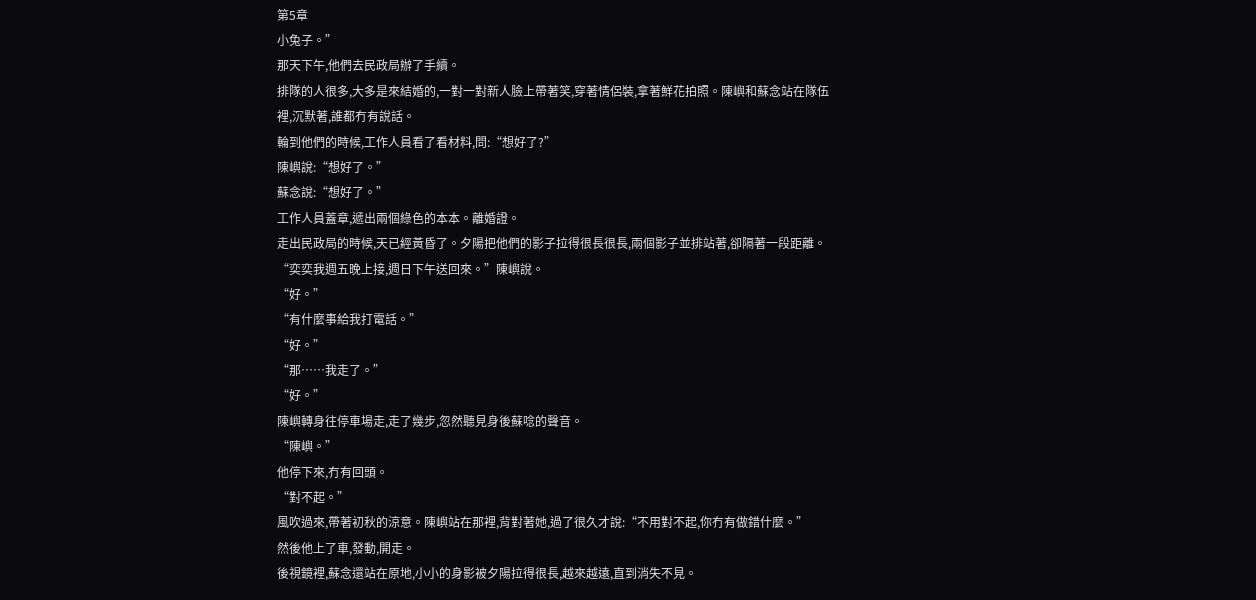第5章
小兔子。”
那天下午,他們去民政局辦了手續。
排隊的人很多,大多是來結婚的,一對一對新人臉上帶著笑,穿著情侶裝,拿著鮮花拍照。陳嶼和蘇念站在隊伍裡,沉默著,誰都冇有說話。
輪到他們的時候,工作人員看了看材料,問:“想好了?”
陳嶼說:“想好了。”
蘇念說:“想好了。”
工作人員蓋章,遞出兩個綠色的本本。離婚證。
走出民政局的時候,天已經黃昏了。夕陽把他們的影子拉得很長很長,兩個影子並排站著,卻隔著一段距離。
“奕奕我週五晚上接,週日下午送回來。”陳嶼說。
“好。”
“有什麼事給我打電話。”
“好。”
“那……我走了。”
“好。”
陳嶼轉身往停車場走,走了幾步,忽然聽見身後蘇唸的聲音。
“陳嶼。”
他停下來,冇有回頭。
“對不起。”
風吹過來,帶著初秋的涼意。陳嶼站在那裡,背對著她,過了很久才說:“不用對不起,你冇有做錯什麼。”
然後他上了車,發動,開走。
後視鏡裡,蘇念還站在原地,小小的身影被夕陽拉得很長,越來越遠,直到消失不見。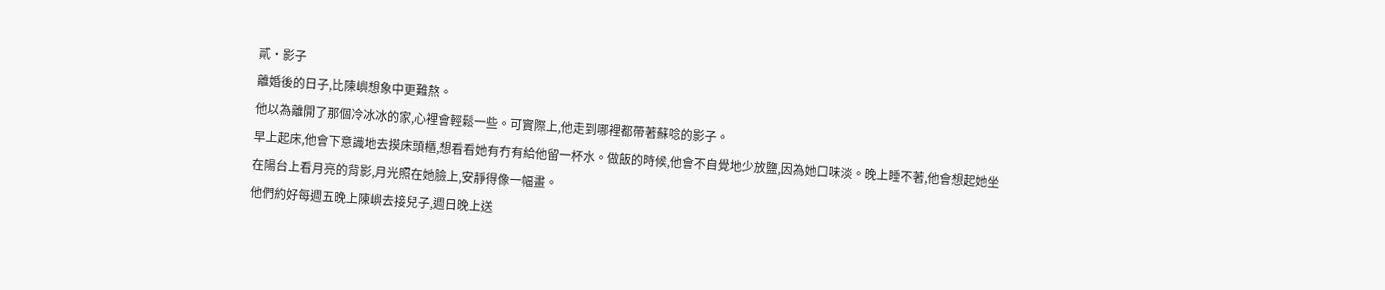貳·影子
離婚後的日子,比陳嶼想象中更難熬。
他以為離開了那個冷冰冰的家,心裡會輕鬆一些。可實際上,他走到哪裡都帶著蘇唸的影子。
早上起床,他會下意識地去摸床頭櫃,想看看她有冇有給他留一杯水。做飯的時候,他會不自覺地少放鹽,因為她口味淡。晚上睡不著,他會想起她坐在陽台上看月亮的背影,月光照在她臉上,安靜得像一幅畫。
他們約好每週五晚上陳嶼去接兒子,週日晚上送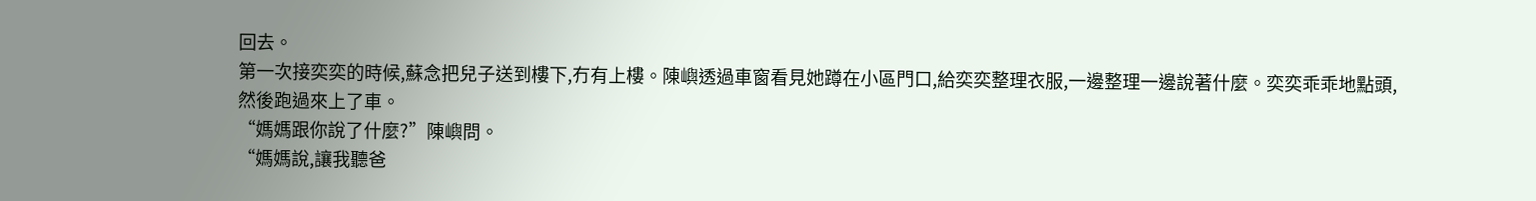回去。
第一次接奕奕的時候,蘇念把兒子送到樓下,冇有上樓。陳嶼透過車窗看見她蹲在小區門口,給奕奕整理衣服,一邊整理一邊說著什麼。奕奕乖乖地點頭,然後跑過來上了車。
“媽媽跟你說了什麼?”陳嶼問。
“媽媽說,讓我聽爸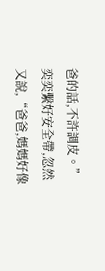爸的話,不許調皮。”奕奕繫好安全帶,忽然又說,“爸爸,媽媽好像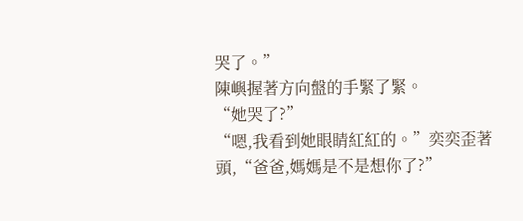哭了。”
陳嶼握著方向盤的手緊了緊。
“她哭了?”
“嗯,我看到她眼睛紅紅的。”奕奕歪著頭,“爸爸,媽媽是不是想你了?”